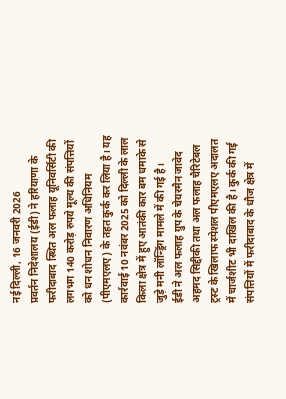नई दिल्ली, 16 जनवरी 2026
प्रवर्तन निदेशालय (ईडी) ने हरियाणा के फरीदाबाद स्थित अल फलाह यूनिवर्सिटी की लगभग 140 करोड़ रुपये मूल्य की संपत्तियों को धन शोधन निवारण अधिनियम (पीएमएलए) के तहत कुर्क कर लिया है। यह कार्रवाई 10 नवंबर 2025 को दिल्ली के लाल किला क्षेत्र में हुए आतंकी कार बम धमाके से जुड़े मनी लॉन्ड्रिंग मामले में की गई है।
ईडी ने अल फलाह ग्रुप के चेयरमैन जावेद अहमद सिद्दीकी तथा अल फलाह चैरिटेबल ट्रस्ट के खिलाफ स्पेशल पीएमएलए अदालत में चार्जशीट भी दाखिल की है। कुर्क की गई संपत्तियों में फरीदाबाद के धौज क्षेत्र में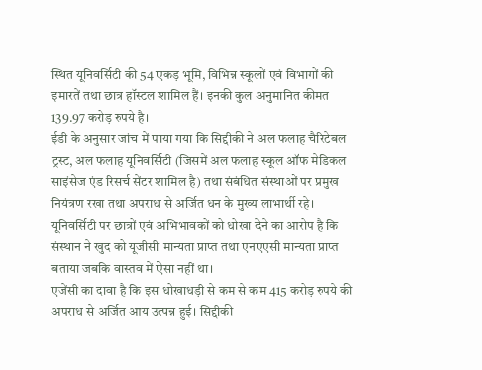स्थित यूनिवर्सिटी की 54 एकड़ भूमि, विभिन्न स्कूलों एवं विभागों की इमारतें तथा छात्र हॉस्टल शामिल हैं। इनकी कुल अनुमानित कीमत 139.97 करोड़ रुपये है।
ईडी के अनुसार जांच में पाया गया कि सिद्दीकी ने अल फलाह चैरिटेबल ट्रस्ट, अल फलाह यूनिवर्सिटी (जिसमें अल फलाह स्कूल ऑफ मेडिकल साइंसेज एंड रिसर्च सेंटर शामिल है) तथा संबंधित संस्थाओं पर प्रमुख नियंत्रण रखा तथा अपराध से अर्जित धन के मुख्य लाभार्थी रहे। यूनिवर्सिटी पर छात्रों एवं अभिभावकों को धोखा देने का आरोप है कि संस्थान ने खुद को यूजीसी मान्यता प्राप्त तथा एनएएसी मान्यता प्राप्त बताया जबकि वास्तव में ऐसा नहीं था।
एजेंसी का दावा है कि इस धोखाधड़ी से कम से कम 415 करोड़ रुपये की अपराध से अर्जित आय उत्पन्न हुई। सिद्दीकी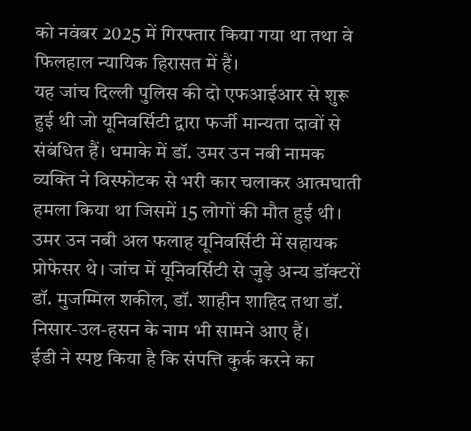को नवंबर 2025 में गिरफ्तार किया गया था तथा वे फिलहाल न्यायिक हिरासत में हैं।
यह जांच दिल्ली पुलिस की दो एफआईआर से शुरू हुई थी जो यूनिवर्सिटी द्वारा फर्जी मान्यता दावों से संबंधित हैं। धमाके में डॉ. उमर उन नबी नामक व्यक्ति ने विस्फोटक से भरी कार चलाकर आत्मघाती हमला किया था जिसमें 15 लोगों की मौत हुई थी। उमर उन नबी अल फलाह यूनिवर्सिटी में सहायक प्रोफेसर थे। जांच में यूनिवर्सिटी से जुड़े अन्य डॉक्टरों डॉ. मुजम्मिल शकील, डॉ. शाहीन शाहिद तथा डॉ. निसार-उल-हसन के नाम भी सामने आए हैं।
ईडी ने स्पष्ट किया है कि संपत्ति कुर्क करने का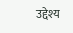उद्देश्य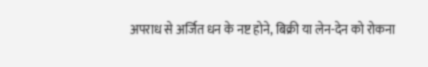अपराध से अर्जित धन के नष्ट होने, बिक्री या लेन-देन को रोकना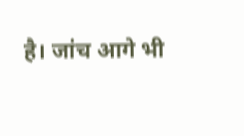है। जांच आगे भी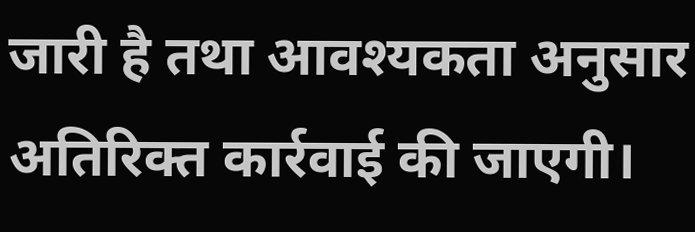जारी है तथा आवश्यकता अनुसार अतिरिक्त कार्रवाई की जाएगी।